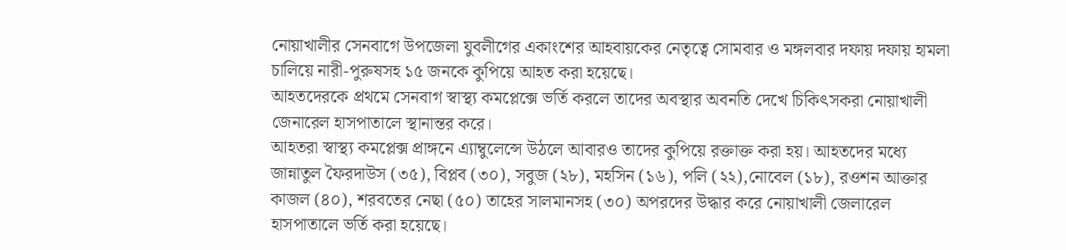নোয়াখালীর সেনবাগে উপজেলা যুবলীগের একাংশের আহবায়কের নেতৃত্বে সোমবার ও মঙ্গলবার দফায় দফায় হামলা চালিয়ে নারী-পুরুষসহ ১৫ জনকে কুপিয়ে আহত করা হয়েছে।
আহতদেরকে প্রথমে সেনবাগ স্বাস্থ্য কমপ্লেক্সে ভর্তি করলে তাদের অবস্থার অবনতি দেখে চিকিৎসকরা নোয়াখালী জেনারেল হাসপাতালে স্থানান্তর করে।
আহতরা স্বাস্থ্য কমপ্লেক্স প্রাঙ্গনে এ্যাম্বুলেন্সে উঠলে আবারও তাদের কুপিয়ে রক্তাক্ত করা হয়। আহতদের মধ্যে জান্নাতুল ফৈরদাউস (৩৫), বিপ্লব (৩০), সবুজ (২৮), মহসিন (১৬), পলি (২২),নোবেল (১৮), রওশন আক্তার কাজল (৪০), শরবতের নেছা (৫০) তাহের সালমানসহ (৩০) অপরদের উদ্ধার করে নোয়াখালী জেলারেল হাসপাতালে ভর্তি করা হয়েছে।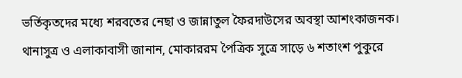ভর্তিকৃতদের মধ্যে শরবতের নেছা ও জান্নাতুল ফৈরদাউসের অবস্থা আশংকাজনক।
থানাসুত্র ও এলাকাবাসী জানান, মোকাররম পৈত্রিক সুত্রে সাড়ে ৬ শতাংশ পুকুরে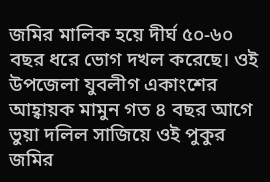জমির মালিক হয়ে দীর্ঘ ৫০-৬০ বছর ধরে ভোগ দখল করেছে। ওই উপজেলা যুবলীগ একাংশের আহ্বায়ক মামুন গত ৪ বছর আগে ভুয়া দলিল সাজিয়ে ওই পুকুর জমির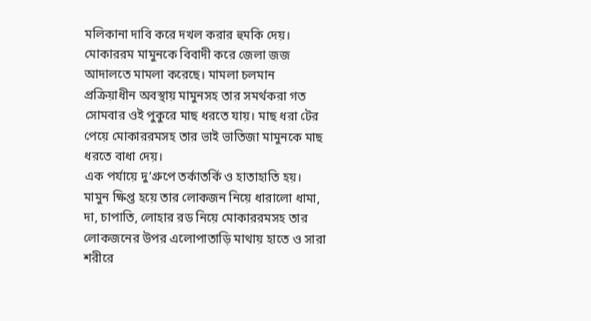মলিকানা দাবি করে দখল করার হুমকি দেয়। মোকাররম মামুনকে বিবাদী করে জেলা জজ আদালতে মামলা করেছে। মামলা চলমান প্রক্রিয়াধীন অবস্থায় মামুনসহ তার সমর্থকরা গত সোমবার ওই পুকুরে মাছ ধরতে যায়। মাছ ধরা টের পেয়ে মোকাররমসহ তার ভাই ভাতিজা মামুনকে মাছ ধরতে বাধা দেয়।
এক পর্যায়ে দু’গ্রুপে তর্কাতর্কি ও হাতাহাতি হয়। মামুন ক্ষিপ্ত হয়ে তার লোকজন নিয়ে ধারালো ধামা, দা, চাপাতি, লোহার রড নিয়ে মোকাররমসহ তার লোকজনের উপর এলোপাতাড়ি মাথায় হাতে ও সারা শরীরে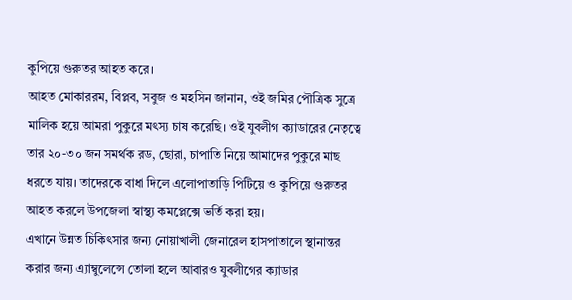কুপিয়ে গুরুতর আহত করে।
আহত মোকাররম, বিপ্লব, সবুজ ও মহসিন জানান, ওই জমির পৌত্রিক সুত্রে মালিক হয়ে আমরা পুকুরে মৎস্য চাষ করেছি। ওই যুবলীগ ক্যাডারের নেতৃত্বে তার ২০-৩০ জন সমর্থক রড, ছোরা, চাপাতি নিয়ে আমাদের পুকুরে মাছ ধরতে যায়। তাদেরকে বাধা দিলে এলোপাতাড়ি পিটিয়ে ও কুপিয়ে গুরুতর আহত করলে উপজেলা স্বাস্থ্য কমপ্লেক্সে ভর্তি করা হয়।
এখানে উন্নত চিকিৎসার জন্য নোয়াখালী জেনারেল হাসপাতালে স্থানান্তর করার জন্য এ্যাম্বুলেন্সে তোলা হলে আবারও যুবলীগের ক্যাডার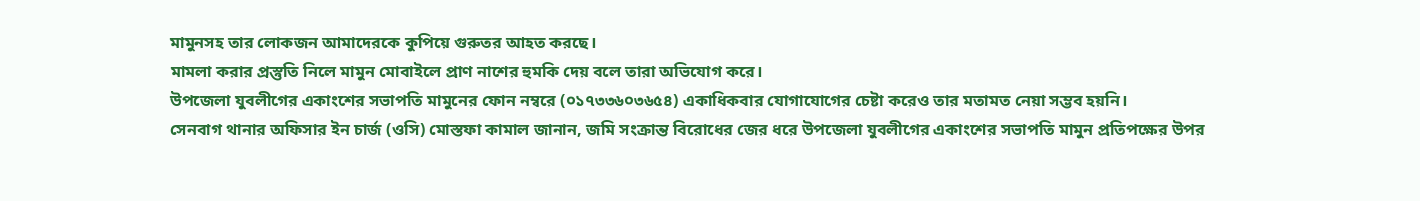মামুনসহ তার লোকজন আমাদেরকে কুপিয়ে গুরুতর আহত করছে।
মামলা করার প্রস্তুতি নিলে মামুন মোবাইলে প্রাণ নাশের হুমকি দেয় বলে তারা অভিযোগ করে।
উপজেলা যুবলীগের একাংশের সভাপতি মামুনের ফোন নম্বরে (০১৭৩৩৬০৩৬৫৪) একাধিকবার যোগাযোগের চেষ্টা করেও তার মতামত নেয়া সম্ভব হয়নি।
সেনবাগ থানার অফিসার ইন চার্জ (ওসি) মোস্তফা কামাল জানান, জমি সংক্রান্ত বিরোধের জের ধরে উপজেলা যুবলীগের একাংশের সভাপতি মামুন প্রতিপক্ষের উপর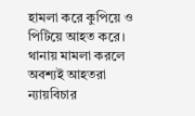হামলা করে কুপিয়ে ও পিটিয়ে আহত করে। থানায় মামলা করলে অবশ্যই আহতরা ন্যায়বিচার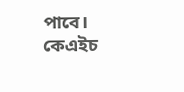পাবে।
কেএইচ